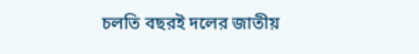চলতি বছরই দলের জাতীয়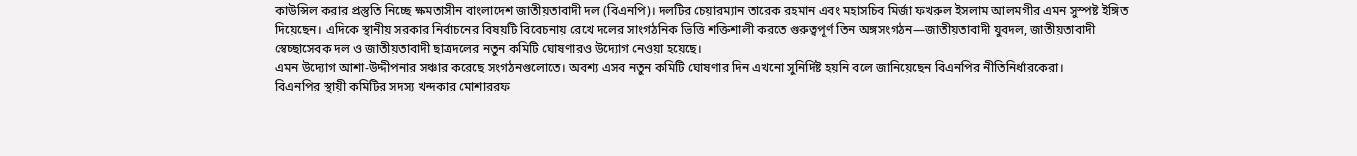কাউন্সিল করার প্রস্তুতি নিচ্ছে ক্ষমতাসীন বাংলাদেশ জাতীয়তাবাদী দল (বিএনপি)। দলটির চেয়ারম্যান তারেক রহমান এবং মহাসচিব মির্জা ফখরুল ইসলাম আলমগীর এমন সুস্পষ্ট ইঙ্গিত দিয়েছেন। এদিকে স্থানীয় সরকার নির্বাচনের বিষয়টি বিবেচনায় রেখে দলের সাংগঠনিক ভিত্তি শক্তিশালী করতে গুরুত্বপূর্ণ তিন অঙ্গসংগঠন—জাতীয়তাবাদী যুবদল, জাতীয়তাবাদী স্বেচ্ছাসেবক দল ও জাতীয়তাবাদী ছাত্রদলের নতুন কমিটি ঘোষণারও উদ্যোগ নেওয়া হয়েছে।
এমন উদ্যোগ আশা-উদ্দীপনার সঞ্চার করেছে সংগঠনগুলোতে। অবশ্য এসব নতুন কমিটি ঘোষণার দিন এখনো সুনির্দিষ্ট হয়নি বলে জানিয়েছেন বিএনপির নীতিনির্ধারকেরা।
বিএনপির স্থায়ী কমিটির সদস্য খন্দকার মোশাররফ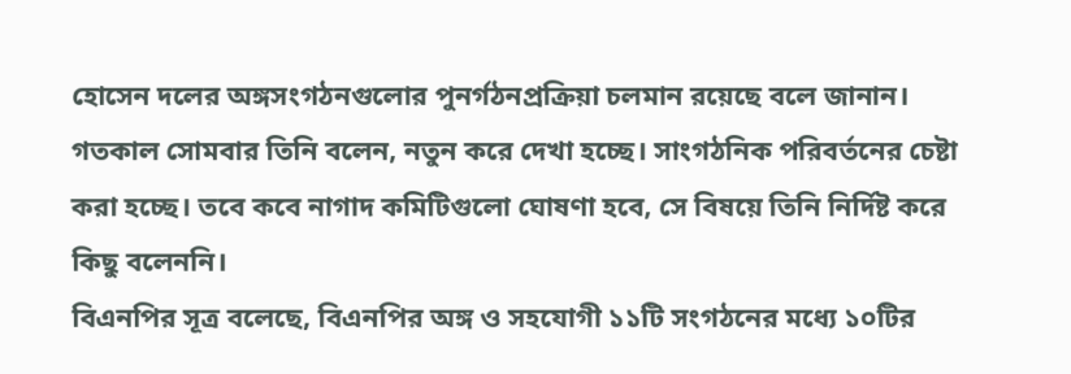হোসেন দলের অঙ্গসংগঠনগুলোর পুনর্গঠনপ্রক্রিয়া চলমান রয়েছে বলে জানান। গতকাল সোমবার তিনি বলেন, নতুন করে দেখা হচ্ছে। সাংগঠনিক পরিবর্তনের চেষ্টা করা হচ্ছে। তবে কবে নাগাদ কমিটিগুলো ঘোষণা হবে, সে বিষয়ে তিনি নির্দিষ্ট করে কিছু বলেননি।
বিএনপির সূত্র বলেছে, বিএনপির অঙ্গ ও সহযোগী ১১টি সংগঠনের মধ্যে ১০টির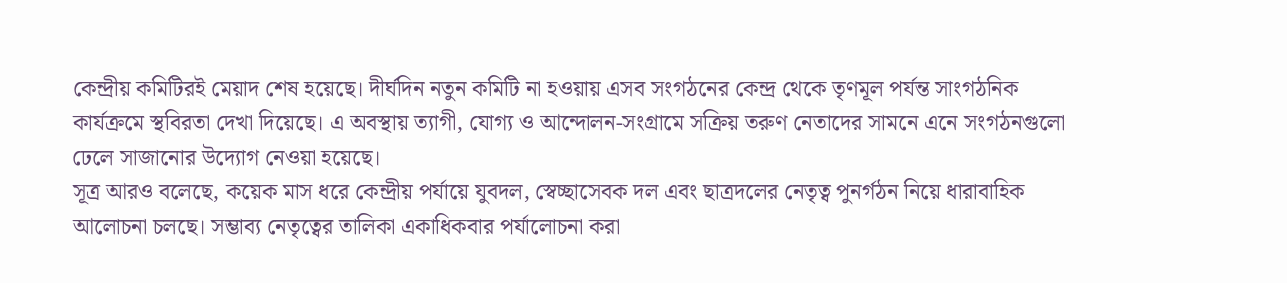কেন্দ্রীয় কমিটিরই মেয়াদ শেষ হয়েছে। দীর্ঘদিন নতুন কমিটি না হওয়ায় এসব সংগঠনের কেন্দ্র থেকে তৃণমূল পর্যন্ত সাংগঠনিক কার্যক্রমে স্থবিরতা দেখা দিয়েছে। এ অবস্থায় ত্যাগী, যোগ্য ও আন্দোলন-সংগ্রামে সক্রিয় তরুণ নেতাদের সামনে এনে সংগঠনগুলো ঢেলে সাজানোর উদ্যোগ নেওয়া হয়েছে।
সূত্র আরও বলেছে, কয়েক মাস ধরে কেন্দ্রীয় পর্যায়ে যুবদল, স্বেচ্ছাসেবক দল এবং ছাত্রদলের নেতৃত্ব পুনর্গঠন নিয়ে ধারাবাহিক আলোচনা চলছে। সম্ভাব্য নেতৃত্বের তালিকা একাধিকবার পর্যালোচনা করা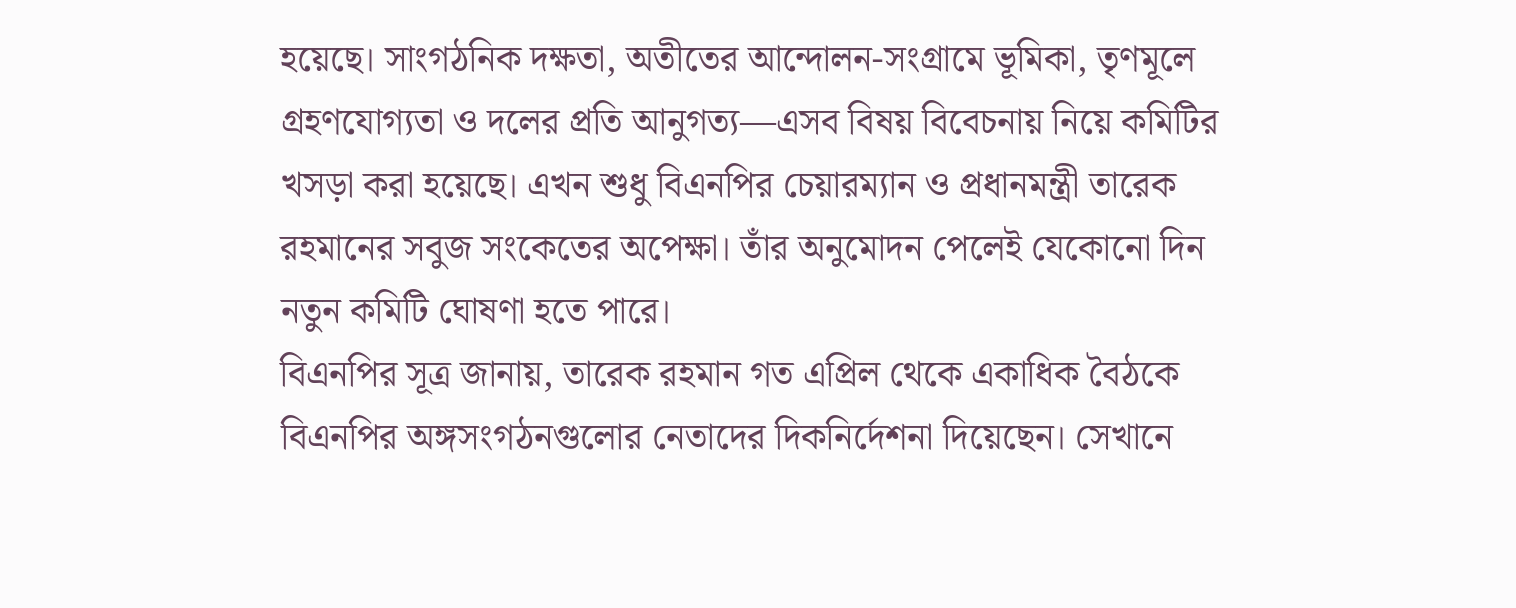হয়েছে। সাংগঠনিক দক্ষতা, অতীতের আন্দোলন-সংগ্রামে ভূমিকা, তৃণমূলে গ্রহণযোগ্যতা ও দলের প্রতি আনুগত্য—এসব বিষয় বিবেচনায় নিয়ে কমিটির খসড়া করা হয়েছে। এখন শুধু বিএনপির চেয়ারম্যান ও প্রধানমন্ত্রী তারেক রহমানের সবুজ সংকেতের অপেক্ষা। তাঁর অনুমোদন পেলেই যেকোনো দিন নতুন কমিটি ঘোষণা হতে পারে।
বিএনপির সূত্র জানায়, তারেক রহমান গত এপ্রিল থেকে একাধিক বৈঠকে বিএনপির অঙ্গসংগঠনগুলোর নেতাদের দিকনির্দেশনা দিয়েছেন। সেখানে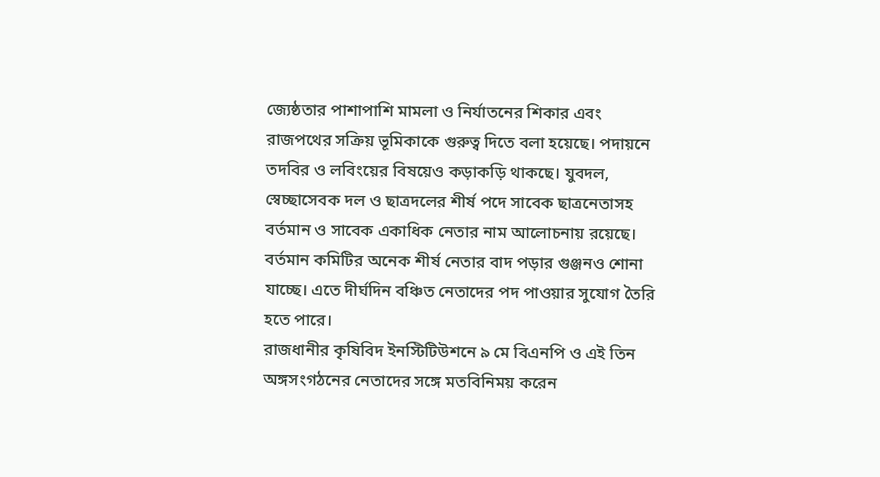জ্যেষ্ঠতার পাশাপাশি মামলা ও নির্যাতনের শিকার এবং রাজপথের সক্রিয় ভূমিকাকে গুরুত্ব দিতে বলা হয়েছে। পদায়নে তদবির ও লবিংয়ের বিষয়েও কড়াকড়ি থাকছে। যুবদল, স্বেচ্ছাসেবক দল ও ছাত্রদলের শীর্ষ পদে সাবেক ছাত্রনেতাসহ বর্তমান ও সাবেক একাধিক নেতার নাম আলোচনায় রয়েছে। বর্তমান কমিটির অনেক শীর্ষ নেতার বাদ পড়ার গুঞ্জনও শোনা যাচ্ছে। এতে দীর্ঘদিন বঞ্চিত নেতাদের পদ পাওয়ার সুযোগ তৈরি হতে পারে।
রাজধানীর কৃষিবিদ ইনস্টিটিউশনে ৯ মে বিএনপি ও এই তিন অঙ্গসংগঠনের নেতাদের সঙ্গে মতবিনিময় করেন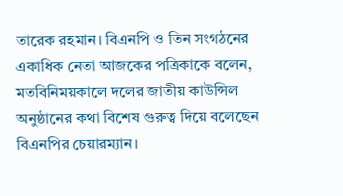তারেক রহমান। বিএনপি ও তিন সংগঠনের একাধিক নেতা আজকের পত্রিকাকে বলেন, মতবিনিময়কালে দলের জাতীয় কাউন্সিল অনুষ্ঠানের কথা বিশেষ গুরুত্ব দিয়ে বলেছেন বিএনপির চেয়ারম্যান।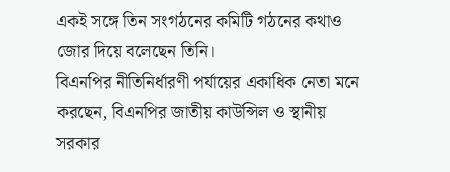একই সঙ্গে তিন সংগঠনের কমিটি গঠনের কথাও জোর দিয়ে বলেছেন তিনি।
বিএনপির নীতিনির্ধারণী পর্যায়ের একাধিক নেতা মনে করছেন, বিএনপির জাতীয় কাউন্সিল ও স্থানীয় সরকার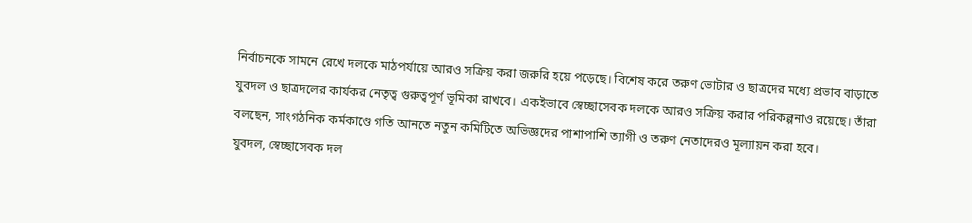নির্বাচনকে সামনে রেখে দলকে মাঠপর্যায়ে আরও সক্রিয় করা জরুরি হয়ে পড়েছে। বিশেষ করে তরুণ ভোটার ও ছাত্রদের মধ্যে প্রভাব বাড়াতে যুবদল ও ছাত্রদলের কার্যকর নেতৃত্ব গুরুত্বপূর্ণ ভূমিকা রাখবে। একইভাবে স্বেচ্ছাসেবক দলকে আরও সক্রিয় করার পরিকল্পনাও রয়েছে। তাঁরা বলছেন, সাংগঠনিক কর্মকাণ্ডে গতি আনতে নতুন কমিটিতে অভিজ্ঞদের পাশাপাশি ত্যাগী ও তরুণ নেতাদেরও মূল্যায়ন করা হবে।
যুবদল, স্বেচ্ছাসেবক দল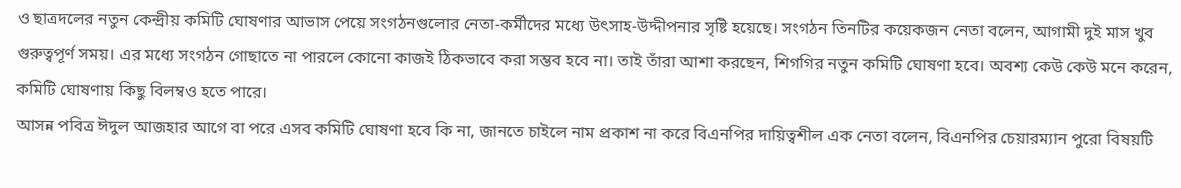ও ছাত্রদলের নতুন কেন্দ্রীয় কমিটি ঘোষণার আভাস পেয়ে সংগঠনগুলোর নেতা-কর্মীদের মধ্যে উৎসাহ-উদ্দীপনার সৃষ্টি হয়েছে। সংগঠন তিনটির কয়েকজন নেতা বলেন, আগামী দুই মাস খুব গুরুত্বপূর্ণ সময়। এর মধ্যে সংগঠন গোছাতে না পারলে কোনো কাজই ঠিকভাবে করা সম্ভব হবে না। তাই তাঁরা আশা করছেন, শিগগির নতুন কমিটি ঘোষণা হবে। অবশ্য কেউ কেউ মনে করেন, কমিটি ঘোষণায় কিছু বিলম্বও হতে পারে।
আসন্ন পবিত্র ঈদুল আজহার আগে বা পরে এসব কমিটি ঘোষণা হবে কি না, জানতে চাইলে নাম প্রকাশ না করে বিএনপির দায়িত্বশীল এক নেতা বলেন, বিএনপির চেয়ারম্যান পুরো বিষয়টি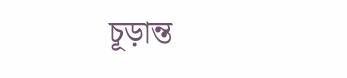চূড়ান্ত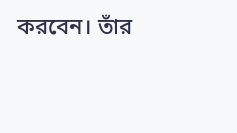করবেন। তাঁর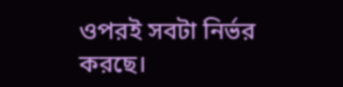ওপরই সবটা নির্ভর করছে।